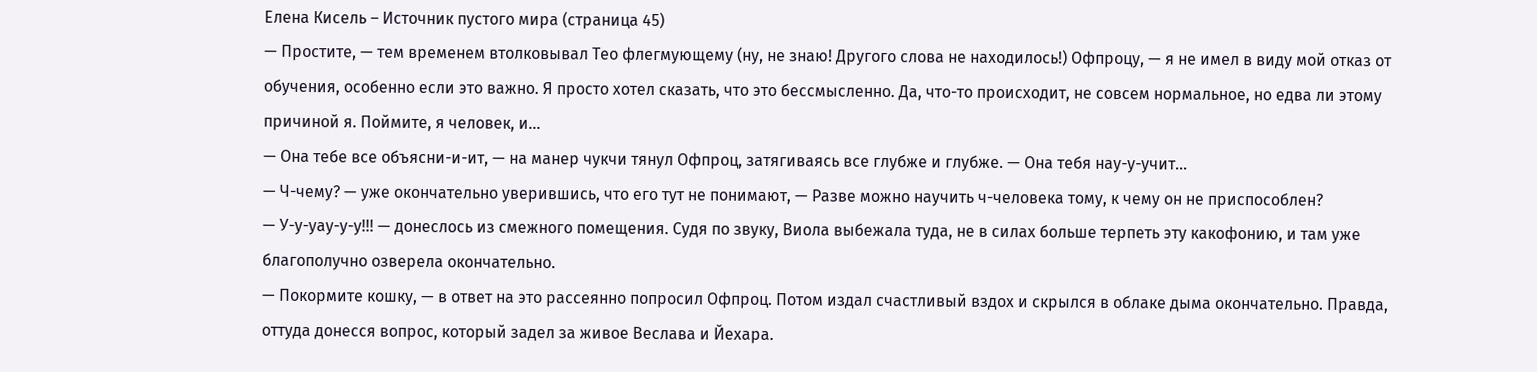Елена Кисель – Источник пустого мира (страница 45)
— Простите, — тем временем втолковывал Тео флегмующему (ну, не знаю! Другого слова не находилось!) Офпроцу, — я не имел в виду мой отказ от обучения, особенно если это важно. Я просто хотел сказать, что это бессмысленно. Да, что-то происходит, не совсем нормальное, но едва ли этому причиной я. Поймите, я человек, и…
— Она тебе все объясни-и-ит, — на манер чукчи тянул Офпроц, затягиваясь все глубже и глубже. — Она тебя нау-у-учит…
— Ч-чему? — уже окончательно уверившись, что его тут не понимают, — Разве можно научить ч-человека тому, к чему он не приспособлен?
— У-у-уау-у-у!!! — донеслось из смежного помещения. Судя по звуку, Виола выбежала туда, не в силах больше терпеть эту какофонию, и там уже благополучно озверела окончательно.
— Покормите кошку, — в ответ на это рассеянно попросил Офпроц. Потом издал счастливый вздох и скрылся в облаке дыма окончательно. Правда, оттуда донесся вопрос, который задел за живое Веслава и Йехара.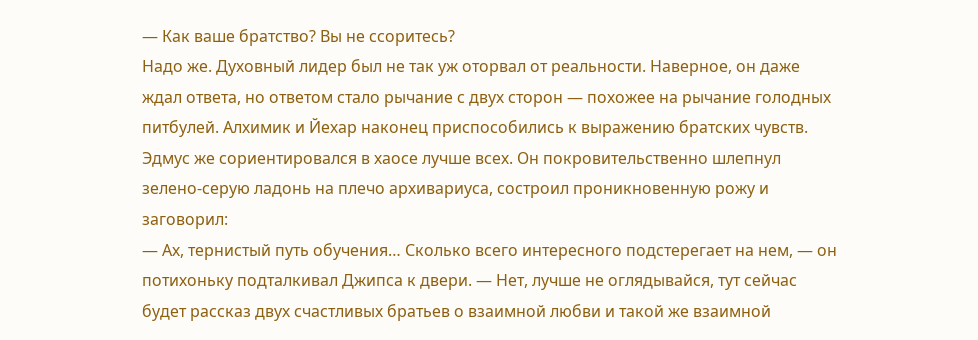— Как ваше братство? Вы не ссоритесь?
Надо же. Духовный лидер был не так уж оторвал от реальности. Наверное, он даже ждал ответа, но ответом стало рычание с двух сторон — похожее на рычание голодных питбулей. Алхимик и Йехар наконец приспособились к выражению братских чувств.
Эдмус же сориентировался в хаосе лучше всех. Он покровительственно шлепнул зелено-серую ладонь на плечо архивариуса, состроил проникновенную рожу и заговорил:
— Ах, тернистый путь обучения… Сколько всего интересного подстерегает на нем, — он потихоньку подталкивал Джипса к двери. — Нет, лучше не оглядывайся, тут сейчас будет рассказ двух счастливых братьев о взаимной любви и такой же взаимной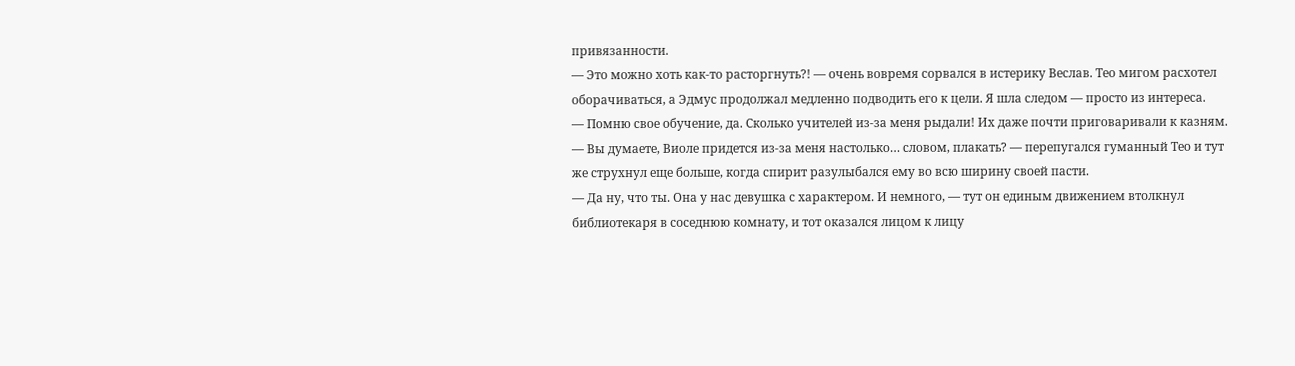привязанности.
— Это можно хоть как-то расторгнуть?! — очень вовремя сорвался в истерику Веслав. Тео мигом расхотел оборачиваться, а Эдмус продолжал медленно подводить его к цели. Я шла следом — просто из интереса.
— Помню свое обучение, да. Сколько учителей из-за меня рыдали! Их даже почти приговаривали к казням.
— Вы думаете, Виоле придется из-за меня настолько… словом, плакать? — перепугался гуманный Тео и тут же струхнул еще больше, когда спирит разулыбался ему во всю ширину своей пасти.
— Да ну, что ты. Она у нас девушка с характером. И немного, — тут он единым движением втолкнул библиотекаря в соседнюю комнату, и тот оказался лицом к лицу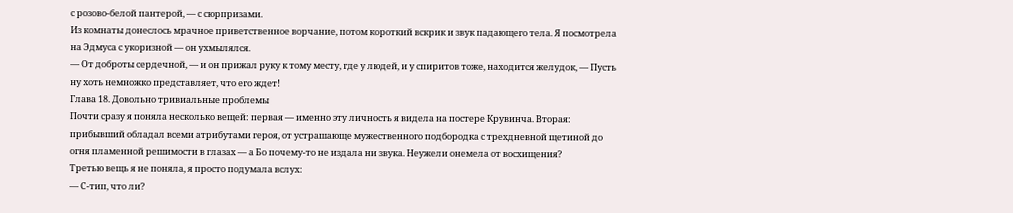с розово-белой пантерой, — с сюрпризами.
Из комнаты донеслось мрачное приветственное ворчание, потом короткий вскрик и звук падающего тела. Я посмотрела на Эдмуса с укоризной — он ухмылялся.
— От доброты сердечной, — и он прижал руку к тому месту, где у людей, и у спиритов тоже, находится желудок, — Пусть ну хоть немножко представляет, что его ждет!
Глава 18. Довольно тривиальные проблемы
Почти сразу я поняла несколько вещей: первая — именно эту личность я видела на постере Крувинча. Вторая: прибывший обладал всеми атрибутами героя, от устрашающе мужественного подбородка с трехдневной щетиной до огня пламенной решимости в глазах — а Бо почему-то не издала ни звука. Неужели онемела от восхищения?
Третью вещь я не поняла, я просто подумала вслух:
— С-тип, что ли?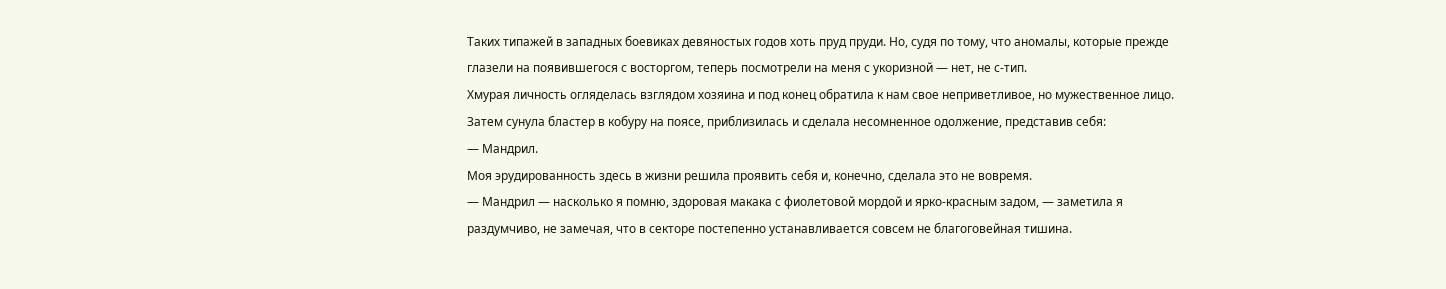Таких типажей в западных боевиках девяностых годов хоть пруд пруди. Но, судя по тому, что аномалы, которые прежде глазели на появившегося с восторгом, теперь посмотрели на меня с укоризной — нет, не с-тип.
Хмурая личность огляделась взглядом хозяина и под конец обратила к нам свое неприветливое, но мужественное лицо. Затем сунула бластер в кобуру на поясе, приблизилась и сделала несомненное одолжение, представив себя:
— Мандрил.
Моя эрудированность здесь в жизни решила проявить себя и, конечно, сделала это не вовремя.
— Мандрил — насколько я помню, здоровая макака с фиолетовой мордой и ярко-красным задом, — заметила я раздумчиво, не замечая, что в секторе постепенно устанавливается совсем не благоговейная тишина.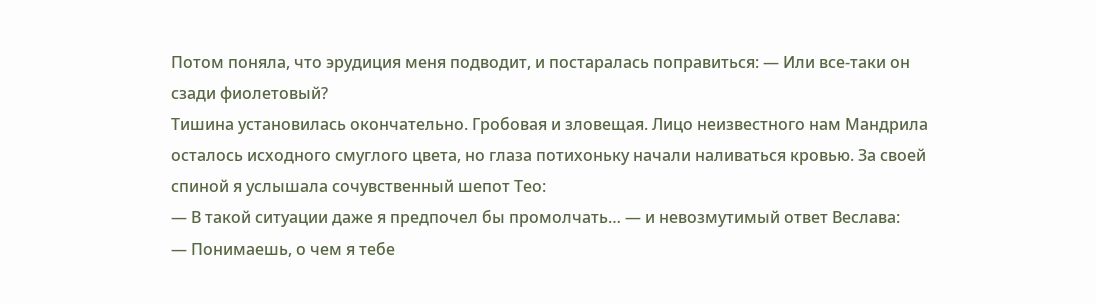Потом поняла, что эрудиция меня подводит, и постаралась поправиться: — Или все-таки он сзади фиолетовый?
Тишина установилась окончательно. Гробовая и зловещая. Лицо неизвестного нам Мандрила осталось исходного смуглого цвета, но глаза потихоньку начали наливаться кровью. За своей спиной я услышала сочувственный шепот Тео:
— В такой ситуации даже я предпочел бы промолчать… — и невозмутимый ответ Веслава:
— Понимаешь, о чем я тебе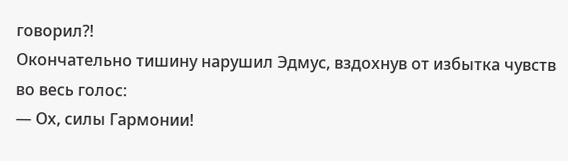говорил?!
Окончательно тишину нарушил Эдмус, вздохнув от избытка чувств во весь голос:
— Ох, силы Гармонии!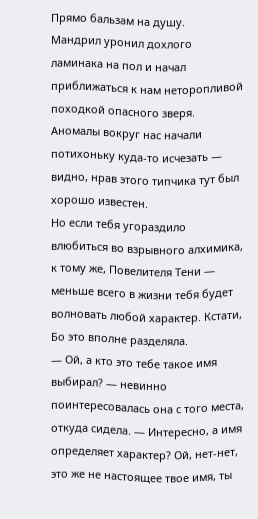Прямо бальзам на душу.
Мандрил уронил дохлого ламинака на пол и начал приближаться к нам неторопливой походкой опасного зверя. Аномалы вокруг нас начали потихоньку куда-то исчезать — видно, нрав этого типчика тут был хорошо известен.
Но если тебя угораздило влюбиться во взрывного алхимика, к тому же, Повелителя Тени — меньше всего в жизни тебя будет волновать любой характер. Кстати, Бо это вполне разделяла.
— Ой, а кто это тебе такое имя выбирал? — невинно поинтересовалась она с того места, откуда сидела. — Интересно, а имя определяет характер? Ой, нет-нет, это же не настоящее твое имя, ты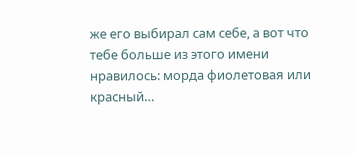же его выбирал сам себе, а вот что тебе больше из этого имени нравилось: морда фиолетовая или красный…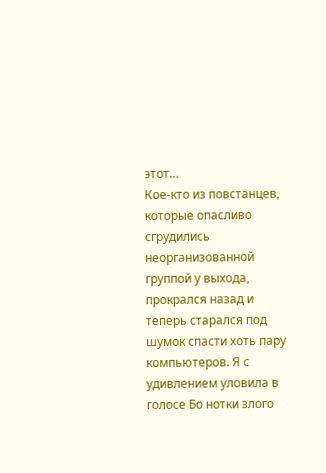этот…
Кое-кто из повстанцев, которые опасливо сгрудились неорганизованной группой у выхода, прокрался назад и теперь старался под шумок спасти хоть пару компьютеров. Я с удивлением уловила в голосе Бо нотки злого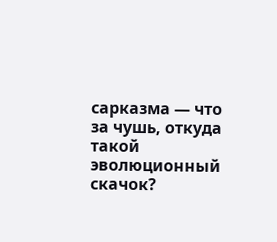сарказма — что за чушь, откуда такой эволюционный скачок?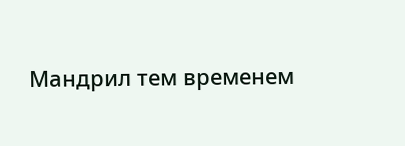Мандрил тем временем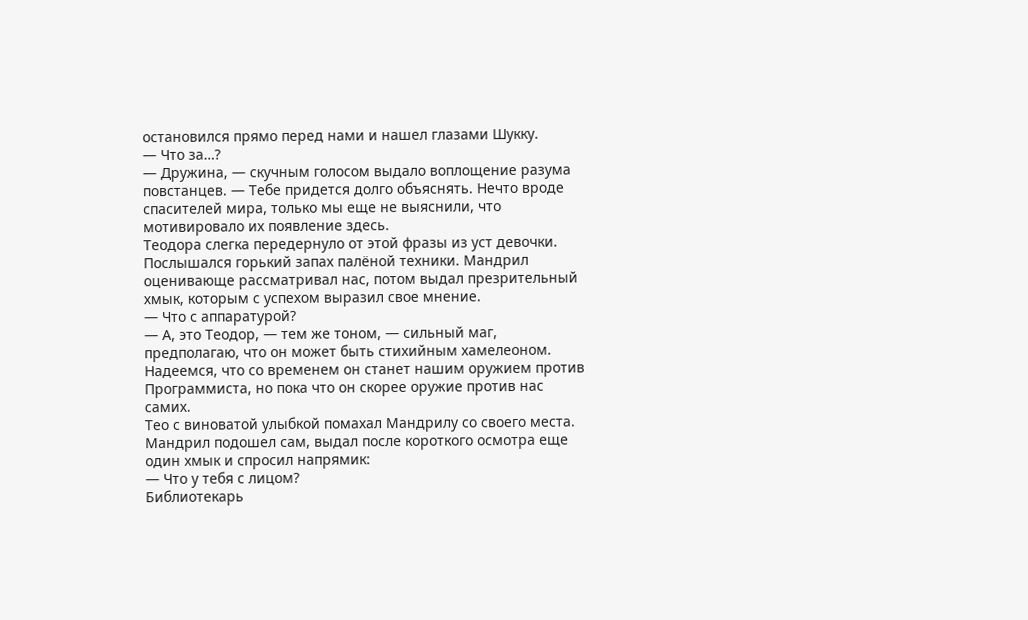остановился прямо перед нами и нашел глазами Шукку.
— Что за…?
— Дружина, — скучным голосом выдало воплощение разума повстанцев. — Тебе придется долго объяснять. Нечто вроде спасителей мира, только мы еще не выяснили, что мотивировало их появление здесь.
Теодора слегка передернуло от этой фразы из уст девочки. Послышался горький запах палёной техники. Мандрил оценивающе рассматривал нас, потом выдал презрительный хмык, которым с успехом выразил свое мнение.
— Что с аппаратурой?
— А, это Теодор, — тем же тоном, — сильный маг, предполагаю, что он может быть стихийным хамелеоном. Надеемся, что со временем он станет нашим оружием против Программиста, но пока что он скорее оружие против нас самих.
Тео с виноватой улыбкой помахал Мандрилу со своего места. Мандрил подошел сам, выдал после короткого осмотра еще один хмык и спросил напрямик:
— Что у тебя с лицом?
Библиотекарь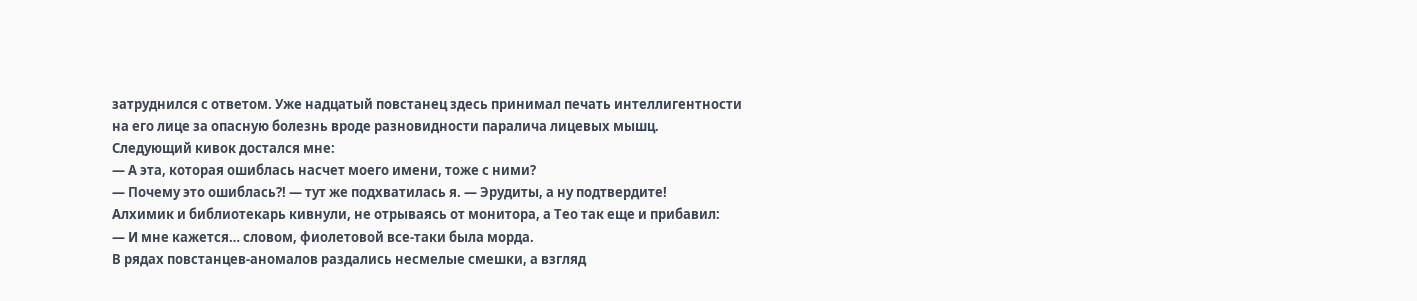затруднился с ответом. Уже надцатый повстанец здесь принимал печать интеллигентности на его лице за опасную болезнь вроде разновидности паралича лицевых мышц.
Следующий кивок достался мне:
— А эта, которая ошиблась насчет моего имени, тоже с ними?
— Почему это ошиблась?! — тут же подхватилась я. — Эрудиты, а ну подтвердите!
Алхимик и библиотекарь кивнули, не отрываясь от монитора, а Тео так еще и прибавил:
— И мне кажется… словом, фиолетовой все-таки была морда.
В рядах повстанцев-аномалов раздались несмелые смешки, а взгляд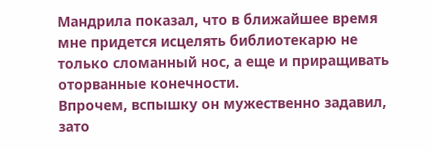Мандрила показал, что в ближайшее время мне придется исцелять библиотекарю не только сломанный нос, а еще и приращивать оторванные конечности.
Впрочем, вспышку он мужественно задавил, зато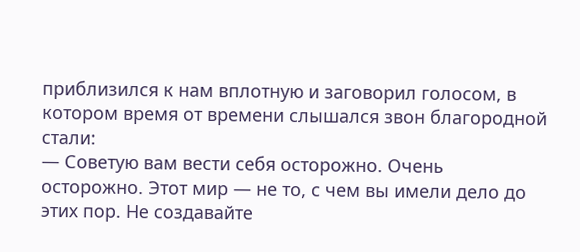приблизился к нам вплотную и заговорил голосом, в котором время от времени слышался звон благородной стали:
— Советую вам вести себя осторожно. Очень осторожно. Этот мир — не то, с чем вы имели дело до этих пор. Не создавайте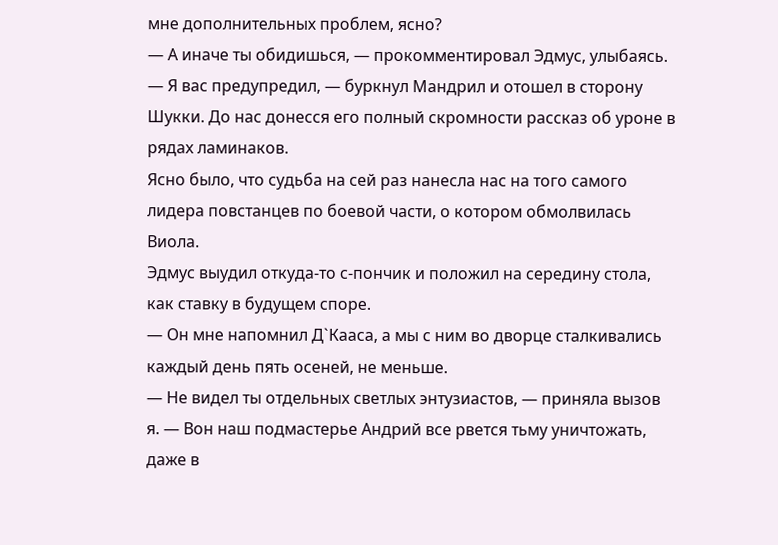мне дополнительных проблем, ясно?
— А иначе ты обидишься, — прокомментировал Эдмус, улыбаясь.
— Я вас предупредил, — буркнул Мандрил и отошел в сторону Шукки. До нас донесся его полный скромности рассказ об уроне в рядах ламинаков.
Ясно было, что судьба на сей раз нанесла нас на того самого лидера повстанцев по боевой части, о котором обмолвилась Виола.
Эдмус выудил откуда-то с-пончик и положил на середину стола, как ставку в будущем споре.
— Он мне напомнил Д`Кааса, а мы с ним во дворце сталкивались каждый день пять осеней, не меньше.
— Не видел ты отдельных светлых энтузиастов, — приняла вызов я. — Вон наш подмастерье Андрий все рвется тьму уничтожать, даже в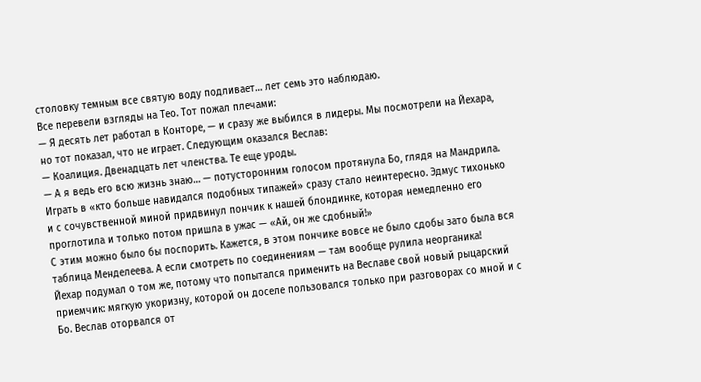столовку темным все святую воду подливает… лет семь это наблюдаю.
Все перевели взгляды на Тео. Тот пожал плечами:
— Я десять лет работал в Конторе, — и сразу же выбился в лидеры. Мы посмотрели на Йехара, но тот показал, что не играет. Следующим оказался Веслав:
— Коалиция. Двенадцать лет членства. Те еще уроды.
— А я ведь его всю жизнь знаю… — потусторонним голосом протянула Бо, глядя на Мандрила.
Играть в «кто больше навидался подобных типажей» сразу стало неинтересно. Эдмус тихонько и с сочувственной миной придвинул пончик к нашей блондинке, которая немедленно его проглотила и только потом пришла в ужас — «Ай, он же сдобный!»
С этим можно было бы поспорить. Кажется, в этом пончике вовсе не было сдобы зато была вся таблица Менделеева. А если смотреть по соединениям — там вообще рулила неорганика!
Йехар подумал о том же, потому что попытался применить на Веславе свой новый рыцарский приемчик: мягкую укоризну, которой он доселе пользовался только при разговорах со мной и с Бо. Веслав оторвался от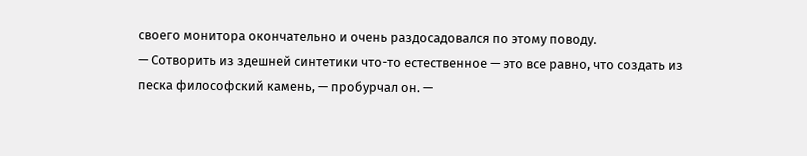своего монитора окончательно и очень раздосадовался по этому поводу.
— Сотворить из здешней синтетики что-то естественное — это все равно, что создать из песка философский камень, — пробурчал он. —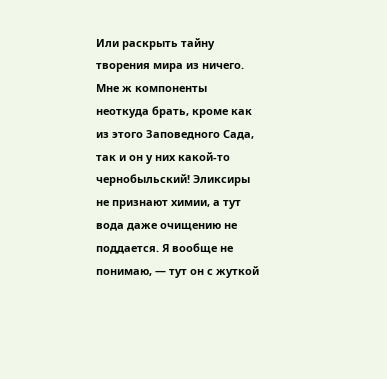Или раскрыть тайну творения мира из ничего. Мне ж компоненты неоткуда брать, кроме как из этого Заповедного Сада, так и он у них какой-то чернобыльский! Эликсиры не признают химии, а тут вода даже очищению не поддается. Я вообще не понимаю, — тут он с жуткой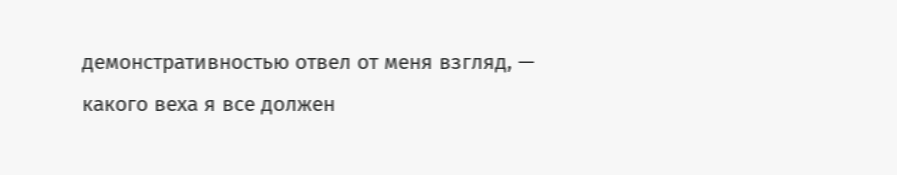демонстративностью отвел от меня взгляд, — какого веха я все должен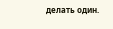делать один.